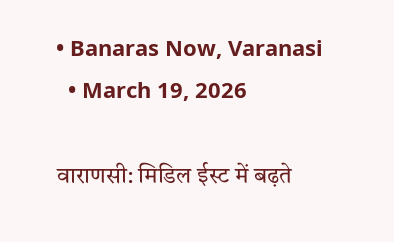• Banaras Now, Varanasi
  • March 19, 2026

वाराणसी: मिडिल ईस्ट में बढ़ते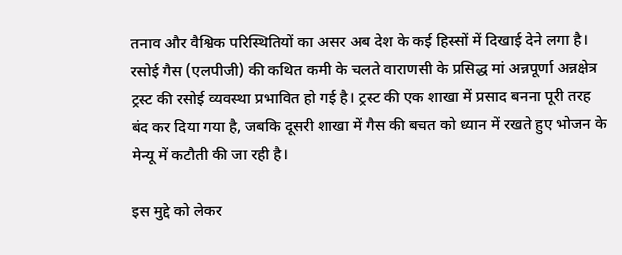तनाव और वैश्विक परिस्थितियों का असर अब देश के कई हिस्सों में दिखाई देने लगा है। रसोई गैस (एलपीजी) की कथित कमी के चलते वाराणसी के प्रसिद्ध मां अन्नपूर्णा अन्नक्षेत्र ट्रस्ट की रसोई व्यवस्था प्रभावित हो गई है। ट्रस्ट की एक शाखा में प्रसाद बनना पूरी तरह बंद कर दिया गया है, जबकि दूसरी शाखा में गैस की बचत को ध्यान में रखते हुए भोजन के मेन्यू में कटौती की जा रही है।

इस मुद्दे को लेकर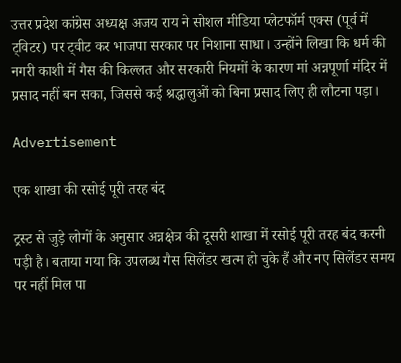उत्तर प्रदेश कांग्रेस अध्यक्ष अजय राय ने सोशल मीडिया प्लेटफॉर्म एक्स (पूर्व में ट्विटर) पर ट्वीट कर भाजपा सरकार पर निशाना साधा। उन्होंने लिखा कि धर्म की नगरी काशी में गैस की किल्लत और सरकारी नियमों के कारण मां अन्नपूर्णा मंदिर में प्रसाद नहीं बन सका, जिससे कई श्रद्धालुओं को बिना प्रसाद लिए ही लौटना पड़ा।

Advertisement

एक शाखा की रसोई पूरी तरह बंद

ट्रस्ट से जुड़े लोगों के अनुसार अन्नक्षेत्र की दूसरी शाखा में रसोई पूरी तरह बंद करनी पड़ी है। बताया गया कि उपलब्ध गैस सिलेंडर खत्म हो चुके हैं और नए सिलेंडर समय पर नहीं मिल पा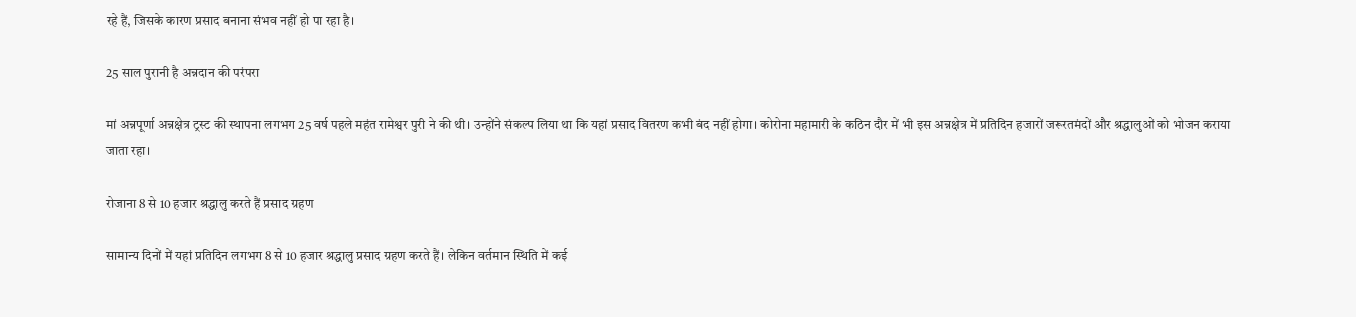रहे हैं, जिसके कारण प्रसाद बनाना संभव नहीं हो पा रहा है।

25 साल पुरानी है अन्नदान की परंपरा

मां अन्नपूर्णा अन्नक्षेत्र ट्रस्ट की स्थापना लगभग 25 वर्ष पहले महंत रामेश्वर पुरी ने की थी। उन्होंने संकल्प लिया था कि यहां प्रसाद वितरण कभी बंद नहीं होगा। कोरोना महामारी के कठिन दौर में भी इस अन्नक्षेत्र में प्रतिदिन हजारों जरूरतमंदों और श्रद्धालुओं को भोजन कराया जाता रहा।

रोजाना 8 से 10 हजार श्रद्धालु करते हैं प्रसाद ग्रहण

सामान्य दिनों में यहां प्रतिदिन लगभग 8 से 10 हजार श्रद्धालु प्रसाद ग्रहण करते हैं। लेकिन वर्तमान स्थिति में कई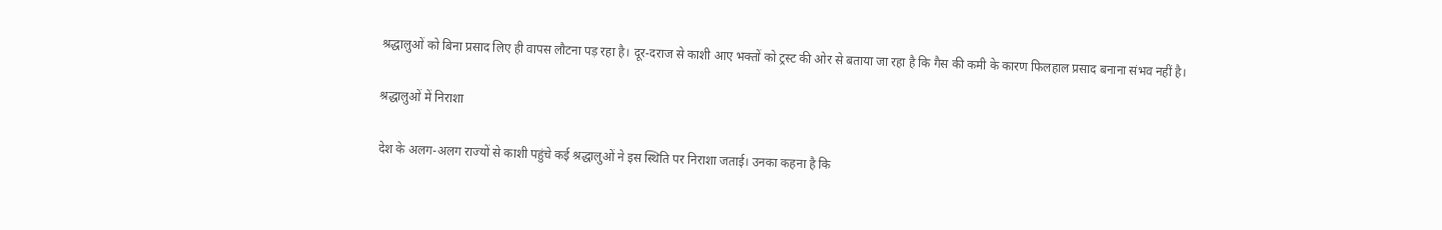श्रद्धालुओं को बिना प्रसाद लिए ही वापस लौटना पड़ रहा है। दूर-दराज से काशी आए भक्तों को ट्रस्ट की ओर से बताया जा रहा है कि गैस की कमी के कारण फिलहाल प्रसाद बनाना संभव नहीं है।

श्रद्धालुओं में निराशा

देश के अलग-अलग राज्यों से काशी पहुंचे कई श्रद्धालुओं ने इस स्थिति पर निराशा जताई। उनका कहना है कि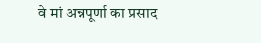वे मां अन्नपूर्णा का प्रसाद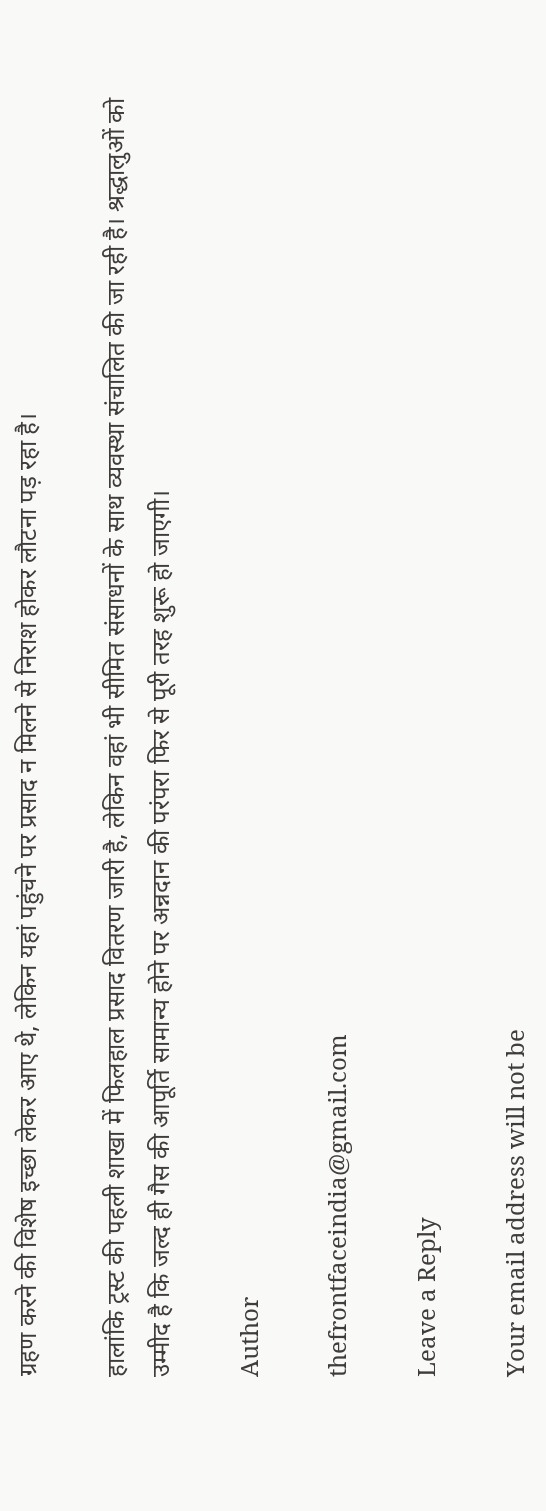ग्रहण करने की विशेष इच्छा लेकर आए थे, लेकिन यहां पहुंचने पर प्रसाद न मिलने से निराश होकर लौटना पड़ रहा है।

हालांकि ट्रस्ट की पहली शाखा में फिलहाल प्रसाद वितरण जारी है, लेकिन वहां भी सीमित संसाधनों के साथ व्यवस्था संचालित की जा रही है। श्रद्धालुओं को उम्मीद है कि जल्द ही गैस की आपूर्ति सामान्य होने पर अन्नदान की परंपरा फिर से पूरी तरह शुरू हो जाएगी।

Author

thefrontfaceindia@gmail.com

Leave a Reply

Your email address will not be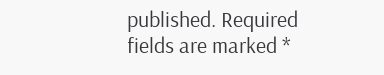published. Required fields are marked *